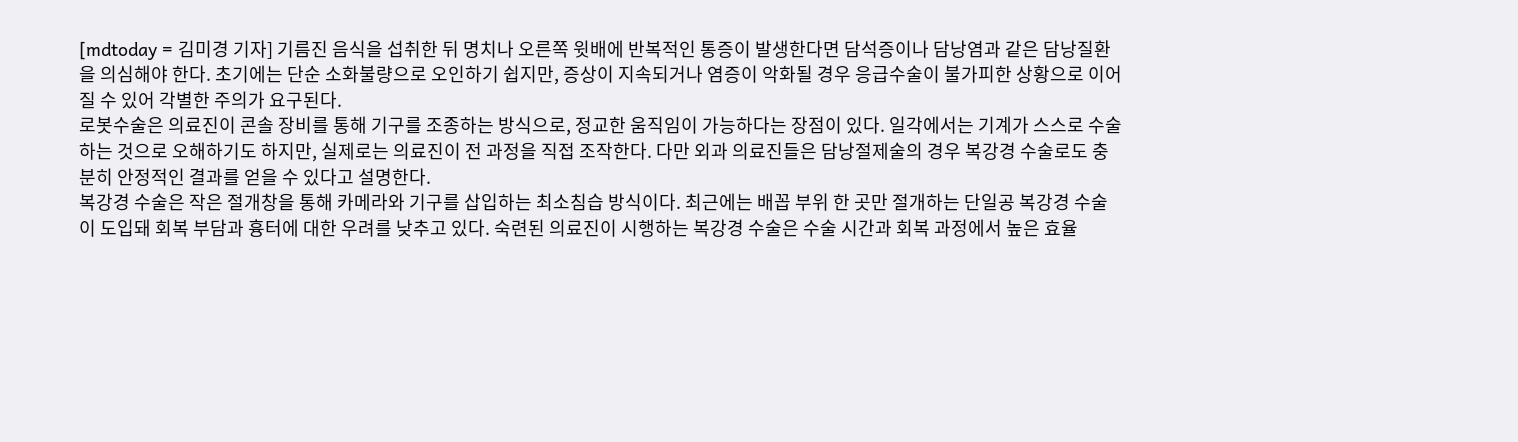[mdtoday = 김미경 기자] 기름진 음식을 섭취한 뒤 명치나 오른쪽 윗배에 반복적인 통증이 발생한다면 담석증이나 담낭염과 같은 담낭질환을 의심해야 한다. 초기에는 단순 소화불량으로 오인하기 쉽지만, 증상이 지속되거나 염증이 악화될 경우 응급수술이 불가피한 상황으로 이어질 수 있어 각별한 주의가 요구된다.
로봇수술은 의료진이 콘솔 장비를 통해 기구를 조종하는 방식으로, 정교한 움직임이 가능하다는 장점이 있다. 일각에서는 기계가 스스로 수술하는 것으로 오해하기도 하지만, 실제로는 의료진이 전 과정을 직접 조작한다. 다만 외과 의료진들은 담낭절제술의 경우 복강경 수술로도 충분히 안정적인 결과를 얻을 수 있다고 설명한다.
복강경 수술은 작은 절개창을 통해 카메라와 기구를 삽입하는 최소침습 방식이다. 최근에는 배꼽 부위 한 곳만 절개하는 단일공 복강경 수술이 도입돼 회복 부담과 흉터에 대한 우려를 낮추고 있다. 숙련된 의료진이 시행하는 복강경 수술은 수술 시간과 회복 과정에서 높은 효율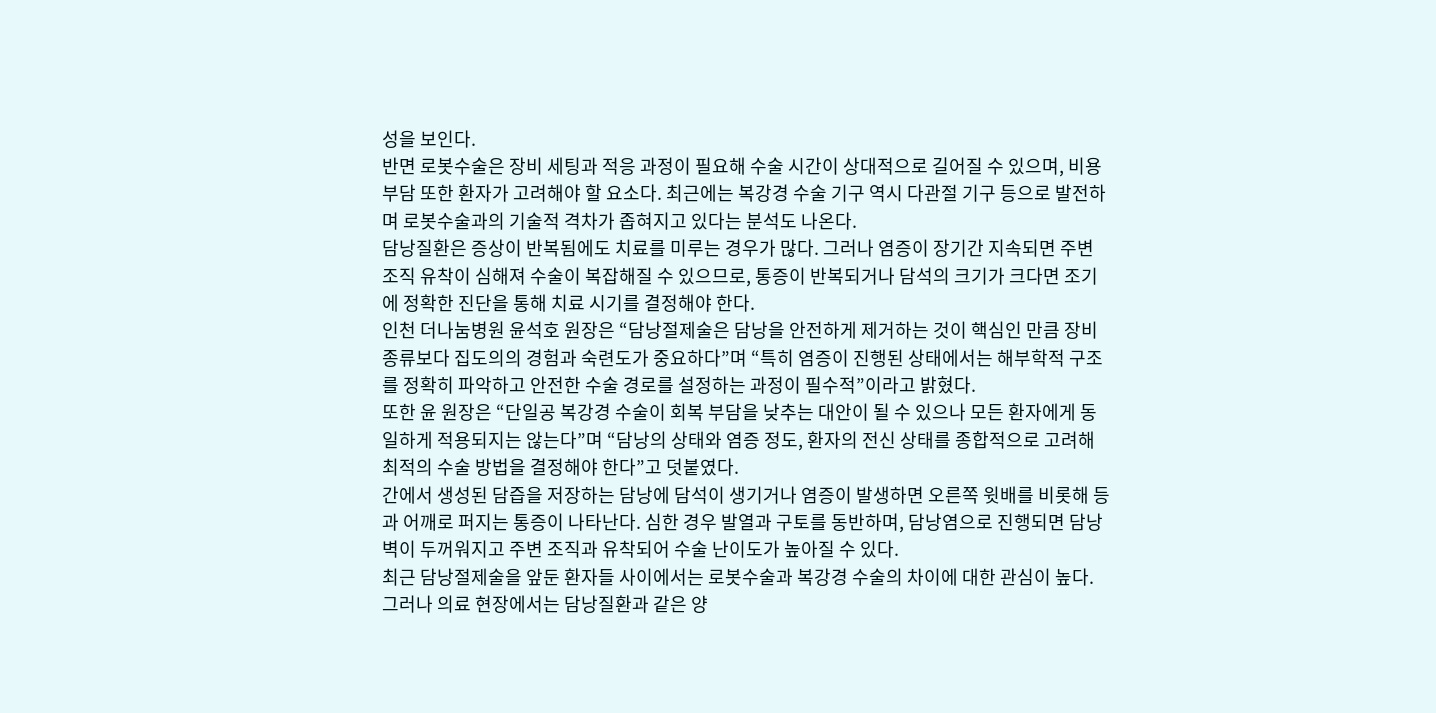성을 보인다.
반면 로봇수술은 장비 세팅과 적응 과정이 필요해 수술 시간이 상대적으로 길어질 수 있으며, 비용 부담 또한 환자가 고려해야 할 요소다. 최근에는 복강경 수술 기구 역시 다관절 기구 등으로 발전하며 로봇수술과의 기술적 격차가 좁혀지고 있다는 분석도 나온다.
담낭질환은 증상이 반복됨에도 치료를 미루는 경우가 많다. 그러나 염증이 장기간 지속되면 주변 조직 유착이 심해져 수술이 복잡해질 수 있으므로, 통증이 반복되거나 담석의 크기가 크다면 조기에 정확한 진단을 통해 치료 시기를 결정해야 한다.
인천 더나눔병원 윤석호 원장은 “담낭절제술은 담낭을 안전하게 제거하는 것이 핵심인 만큼 장비 종류보다 집도의의 경험과 숙련도가 중요하다”며 “특히 염증이 진행된 상태에서는 해부학적 구조를 정확히 파악하고 안전한 수술 경로를 설정하는 과정이 필수적”이라고 밝혔다.
또한 윤 원장은 “단일공 복강경 수술이 회복 부담을 낮추는 대안이 될 수 있으나 모든 환자에게 동일하게 적용되지는 않는다”며 “담낭의 상태와 염증 정도, 환자의 전신 상태를 종합적으로 고려해 최적의 수술 방법을 결정해야 한다”고 덧붙였다.
간에서 생성된 담즙을 저장하는 담낭에 담석이 생기거나 염증이 발생하면 오른쪽 윗배를 비롯해 등과 어깨로 퍼지는 통증이 나타난다. 심한 경우 발열과 구토를 동반하며, 담낭염으로 진행되면 담낭벽이 두꺼워지고 주변 조직과 유착되어 수술 난이도가 높아질 수 있다.
최근 담낭절제술을 앞둔 환자들 사이에서는 로봇수술과 복강경 수술의 차이에 대한 관심이 높다. 그러나 의료 현장에서는 담낭질환과 같은 양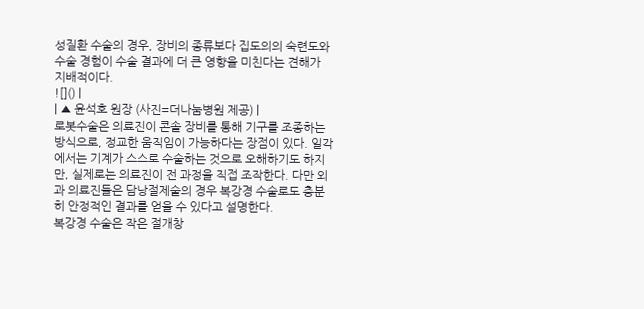성질환 수술의 경우, 장비의 종류보다 집도의의 숙련도와 수술 경험이 수술 결과에 더 큰 영향을 미친다는 견해가 지배적이다.
![]() |
| ▲ 윤석호 원장 (사진=더나눔병원 제공) |
로봇수술은 의료진이 콘솔 장비를 통해 기구를 조종하는 방식으로, 정교한 움직임이 가능하다는 장점이 있다. 일각에서는 기계가 스스로 수술하는 것으로 오해하기도 하지만, 실제로는 의료진이 전 과정을 직접 조작한다. 다만 외과 의료진들은 담낭절제술의 경우 복강경 수술로도 충분히 안정적인 결과를 얻을 수 있다고 설명한다.
복강경 수술은 작은 절개창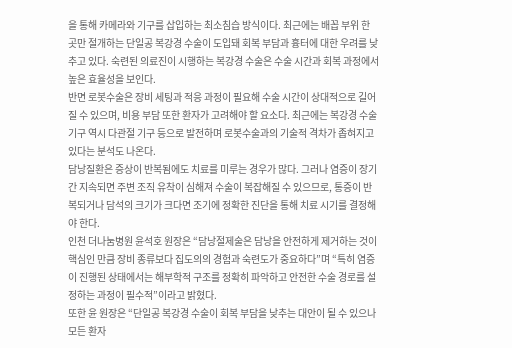을 통해 카메라와 기구를 삽입하는 최소침습 방식이다. 최근에는 배꼽 부위 한 곳만 절개하는 단일공 복강경 수술이 도입돼 회복 부담과 흉터에 대한 우려를 낮추고 있다. 숙련된 의료진이 시행하는 복강경 수술은 수술 시간과 회복 과정에서 높은 효율성을 보인다.
반면 로봇수술은 장비 세팅과 적응 과정이 필요해 수술 시간이 상대적으로 길어질 수 있으며, 비용 부담 또한 환자가 고려해야 할 요소다. 최근에는 복강경 수술 기구 역시 다관절 기구 등으로 발전하며 로봇수술과의 기술적 격차가 좁혀지고 있다는 분석도 나온다.
담낭질환은 증상이 반복됨에도 치료를 미루는 경우가 많다. 그러나 염증이 장기간 지속되면 주변 조직 유착이 심해져 수술이 복잡해질 수 있으므로, 통증이 반복되거나 담석의 크기가 크다면 조기에 정확한 진단을 통해 치료 시기를 결정해야 한다.
인천 더나눔병원 윤석호 원장은 “담낭절제술은 담낭을 안전하게 제거하는 것이 핵심인 만큼 장비 종류보다 집도의의 경험과 숙련도가 중요하다”며 “특히 염증이 진행된 상태에서는 해부학적 구조를 정확히 파악하고 안전한 수술 경로를 설정하는 과정이 필수적”이라고 밝혔다.
또한 윤 원장은 “단일공 복강경 수술이 회복 부담을 낮추는 대안이 될 수 있으나 모든 환자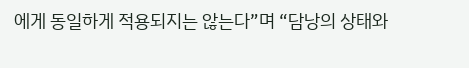에게 동일하게 적용되지는 않는다”며 “담낭의 상태와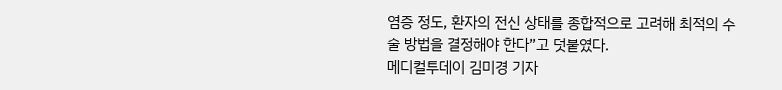염증 정도, 환자의 전신 상태를 종합적으로 고려해 최적의 수술 방법을 결정해야 한다”고 덧붙였다.
메디컬투데이 김미경 기자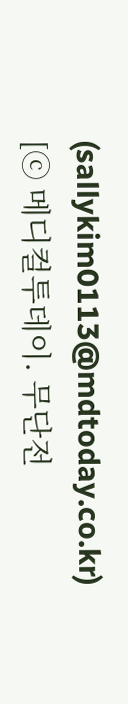(sallykim0113@mdtoday.co.kr)
[ⓒ 메디컬투데이. 무단전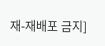재-재배포 금지]